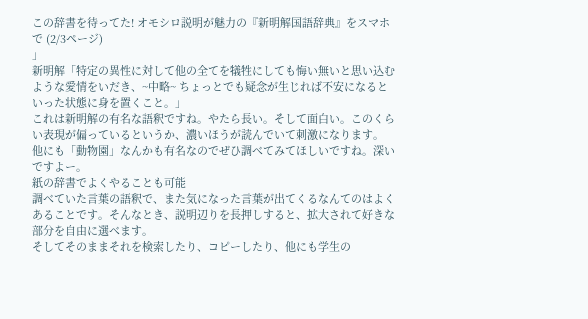この辞書を待ってた! オモシロ説明が魅力の『新明解国語辞典』をスマホで (2/3ページ)
」
新明解「特定の異性に対して他の全てを犠牲にしても悔い無いと思い込むような愛情をいだき、~中略~ ちょっとでも疑念が生じれば不安になるといった状態に身を置くこと。」
これは新明解の有名な語釈ですね。やたら長い。そして面白い。このくらい表現が偏っているというか、濃いほうが読んでいて刺激になります。
他にも「動物園」なんかも有名なのでぜひ調べてみてほしいですね。深いですよー。
紙の辞書でよくやることも可能
調べていた言葉の語釈で、また気になった言葉が出てくるなんてのはよくあることです。そんなとき、説明辺りを長押しすると、拡大されて好きな部分を自由に選べます。
そしてそのままそれを検索したり、コピーしたり、他にも学生の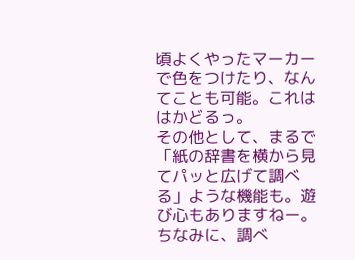頃よくやったマーカーで色をつけたり、なんてことも可能。これははかどるっ。
その他として、まるで「紙の辞書を横から見てパッと広げて調べる」ような機能も。遊び心もありますねー。ちなみに、調べ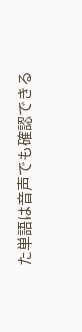た単語は音声でも確認できる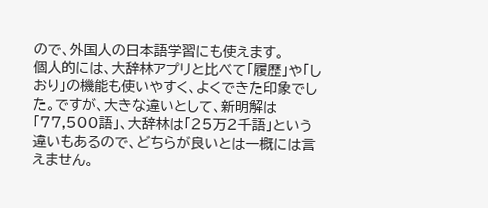ので、外国人の日本語学習にも使えます。
個人的には、大辞林アプリと比べて「履歴」や「しおり」の機能も使いやすく、よくできた印象でした。ですが、大きな違いとして、新明解は「77,500語」、大辞林は「25万2千語」という違いもあるので、どちらが良いとは一概には言えません。